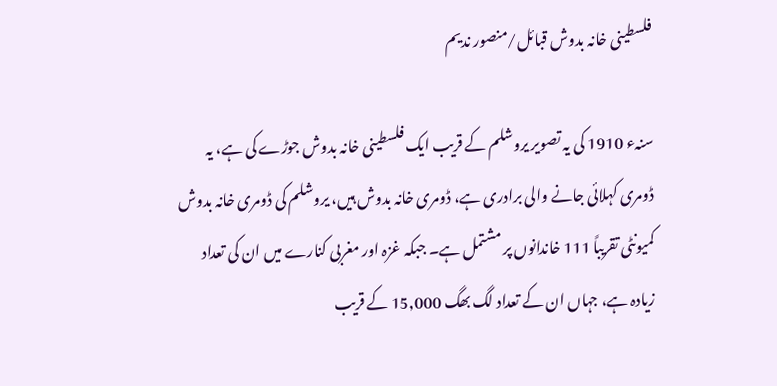فلسطینی خانہ بدوش قبائل/منصور ندیم

سنہء 1910 کی یہ تصویر یروشلم کے قریب ایک فلسطینی خانہ بدوش جوڑے کی ہے، یہ ڈومری کہلائی جانے والی برادری ہے، ڈومری خانہ بدوش ہیں، یروشلم کی ڈومری خانہ بدوش کمیونٹی تقریباً 111 خاندانوں پر مشتمل ہے۔ جبکہ غزہ اور مغربی کنارے میں ان کی تعداد زیادہ ہے، جہاں ان کے تعداد لگ بھگ 15,000 کے قریب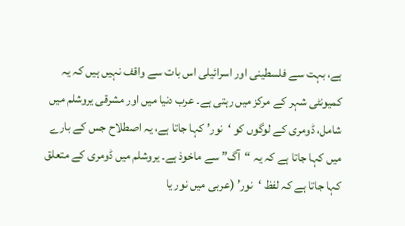ہے، بہت سے فلسطینی اور اسرائیلی اس بات سے واقف نہیں ہیں کہ یہ کمیونٹی شہر کے مرکز میں رہتی ہے۔ عرب دنیا میں اور مشرقی یروشلم میں شامل، ڈومری کے لوگوں کو ‘نور’ کہا جاتا ہے، یہ اصطلاح جس کے بارے میں کہا جاتا ہے کہ یہ “آگ” سے ماخوذ ہے۔ یروشلم میں ڈومری کے متعلق کہا جاتا ہے کہ لفظ ‘نور’ (عربی میں نور یا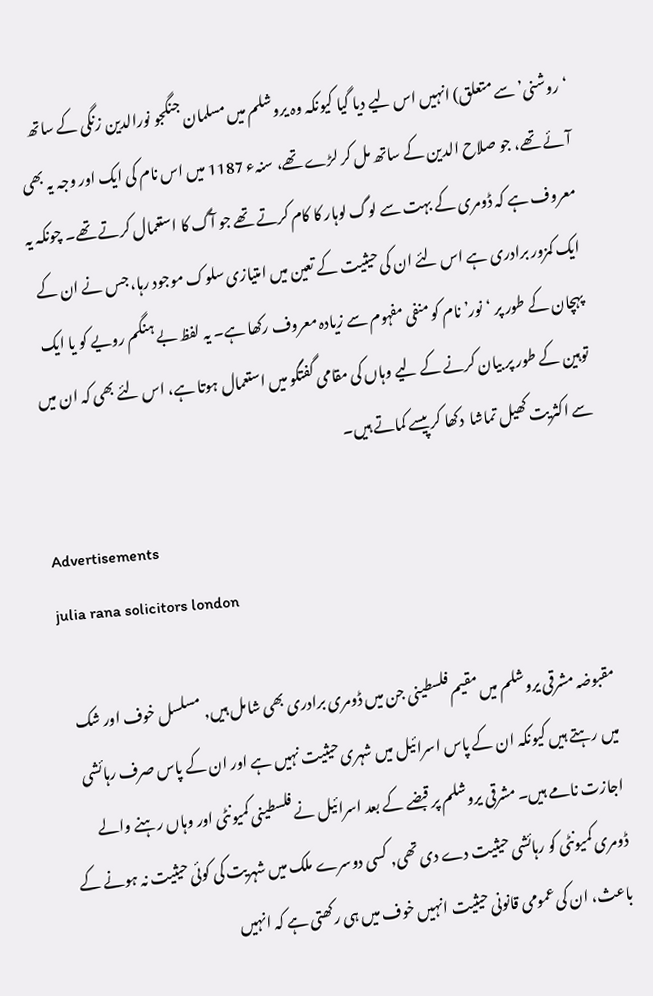‘روشنی’ سے متعلق) انہیں اس لیے دیا گیا کیونکہ وہ یروشلم میں مسلمان جنگجو نورالدین زنگی کے ساتھ آئے تھے، جو صلاح الدین کے ساتھ مل کر لڑے تھے، سنہء 1187 میں اس نام کی ایک اور وجہ یہ بھی معروف ہے کہ ڈومری کے بہت سے لوگ لوہار کا کام کرتے تھے جو آگ کا استعمال کرتے تھے۔ چونکہ یہ ایک کمزور برادری ہے اس لئے ان کی حیثیت کے تعین میں امتیازی سلوک موجود رہا، جس نے ان کے پہچان کے طور پر ‘نور’ نام کو منفی مفہوم سے زیادہ معروف رکھا ہے۔ یہ لفظ بے ہنگم رویے کو یا ایک توہین کے طور پر بیان کرنے کے لیے وہاں کی مقامی گفتگو میں استعمال ہوتا ہے، اس لئے بھی کہ ان میں سے اکثریت کھیل تماشا  دکھا کر پیسے کماتے ہیں۔

Advertisements
julia rana solicitors london

مقبوضہ مشرقی یروشلم میں مقیم فلسطینی جن میں ڈومری برادری بھی شامل ہیں, مسلسل خوف اور شک میں رہتے ہیں کیونکہ ان کے پاس اسرائیل میں شہری حیثیت نہیں ہے اور ان کے پاس صرف رہائشی اجازت نامے ہیں۔ مشرقی یروشلم پر قبضے کے بعد اسرائیل نے فلسطینی کمیونٹی اور وہاں رہنے والے ڈومری کمیونٹی کو رہائشی حیثیت دے دی تھی, کسی دوسرے ملک میں شہریت کی کوئی حیثیت نہ ہونے کے باعث، ان کی عمومی قانونی حیثیت انہیں خوف میں ہی رکھتی ہے کہ انہیں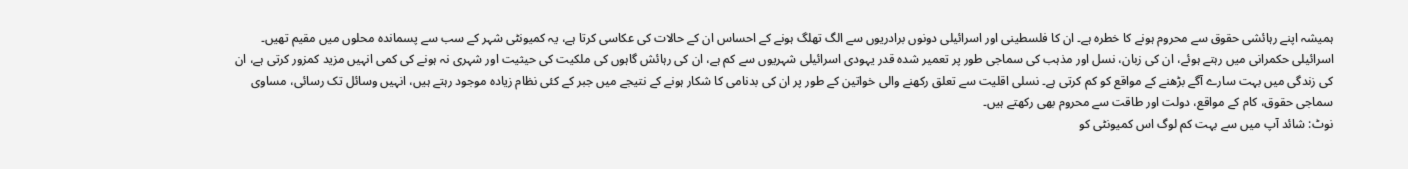ہمیشہ اپنے رہائشی حقوق سے محروم ہونے کا خطرہ ہے۔ ان کا فلسطینی اور اسرائیلی دونوں برادریوں سے الگ تھلگ ہونے کے احساس ان کے حالات کی عکاسی کرتا ہے، یہ کمیونٹی شہر کے سب سے پسماندہ محلوں میں مقیم تھیں۔ اسرائیلی حکمرانی میں رہتے ہوئے، ان کی زبان، نسل اور مذہب کی سماجی طور پر تعمیر شدہ قدر یہودی اسرائیلی شہریوں سے کم ہے، ان کی رہائش گاہوں کی ملکیت کی حیثیت اور شہری نہ ہونے کی کمی انہیں مزید کمزور کرتی ہے، ان کی زندگی میں بہت سارے آگے بڑھنے کے مواقع کو کم کرتی ہے۔ نسلی اقلیت سے تعلق رکھنے والی خواتین کے طور پر ان کی بدنامی کا شکار ہونے کے نتیجے میں جبر کے کئی نظام زیادہ موجود رہتے ہیں، انہیں وسائل تک رسائی، مساوی سماجی حقوق، کام کے مواقع، دولت اور طاقت سے محروم بھی رکھتے ہیں۔
نوٹ: شائد آپ میں سے بہت کم لوگ اس کمیونٹی کو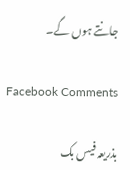جانتے ہوں گے۔

Facebook Comments

بذریعہ فیس بک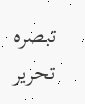تبصرہ تحریر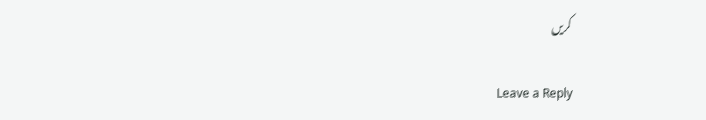کریں

Leave a Reply